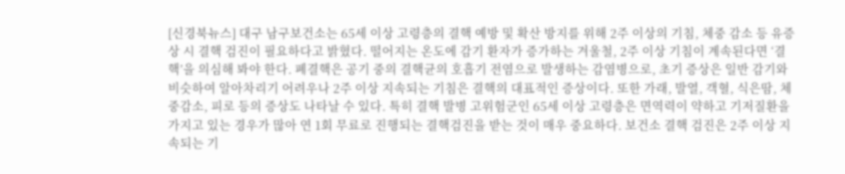[신경북뉴스] 대구 남구보건소는 65세 이상 고령층의 결핵 예방 및 확산 방지를 위해 2주 이상의 기침, 체중 감소 등 유증상 시 결핵 검진이 필요하다고 밝혔다. 떨어지는 온도에 감기 환자가 증가하는 겨울철, 2주 이상 기침이 계속된다면 ‘결핵’을 의심해 봐야 한다. 폐결핵은 공기 중의 결핵균의 호흡기 전염으로 발생하는 감염병으로, 초기 증상은 일반 감기와 비슷하여 알아차리기 어려우나 2주 이상 지속되는 기침은 결핵의 대표적인 증상이다. 또한 가래, 발열, 객혈, 식은땀, 체중감소, 피로 등의 증상도 나타날 수 있다. 특히 결핵 발병 고위험군인 65세 이상 고령층은 면역력이 약하고 기저질환을 가지고 있는 경우가 많아 연 1회 무료로 진행되는 결핵검진을 받는 것이 매우 중요하다. 보건소 결핵 검진은 2주 이상 지속되는 기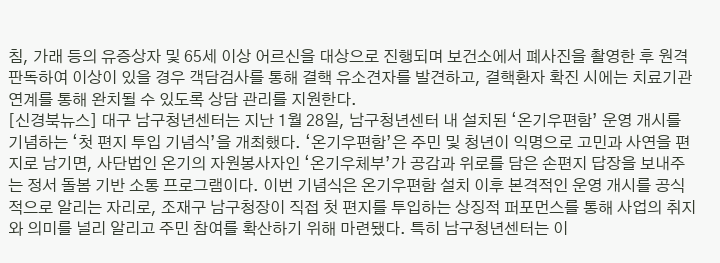침, 가래 등의 유증상자 및 65세 이상 어르신을 대상으로 진행되며 보건소에서 폐사진을 촬영한 후 원격 판독하여 이상이 있을 경우 객담검사를 통해 결핵 유소견자를 발견하고, 결핵환자 확진 시에는 치료기관 연계를 통해 완치될 수 있도록 상담 관리를 지원한다.
[신경북뉴스] 대구 남구청년센터는 지난 1월 28일, 남구청년센터 내 설치된 ‘온기우편함’ 운영 개시를 기념하는 ‘첫 편지 투입 기념식’을 개최했다. ‘온기우편함’은 주민 및 청년이 익명으로 고민과 사연을 편지로 남기면, 사단법인 온기의 자원봉사자인 ‘온기우체부’가 공감과 위로를 담은 손편지 답장을 보내주는 정서 돌봄 기반 소통 프로그램이다. 이번 기념식은 온기우편함 설치 이후 본격적인 운영 개시를 공식적으로 알리는 자리로, 조재구 남구청장이 직접 첫 편지를 투입하는 상징적 퍼포먼스를 통해 사업의 취지와 의미를 널리 알리고 주민 참여를 확산하기 위해 마련됐다. 특히 남구청년센터는 이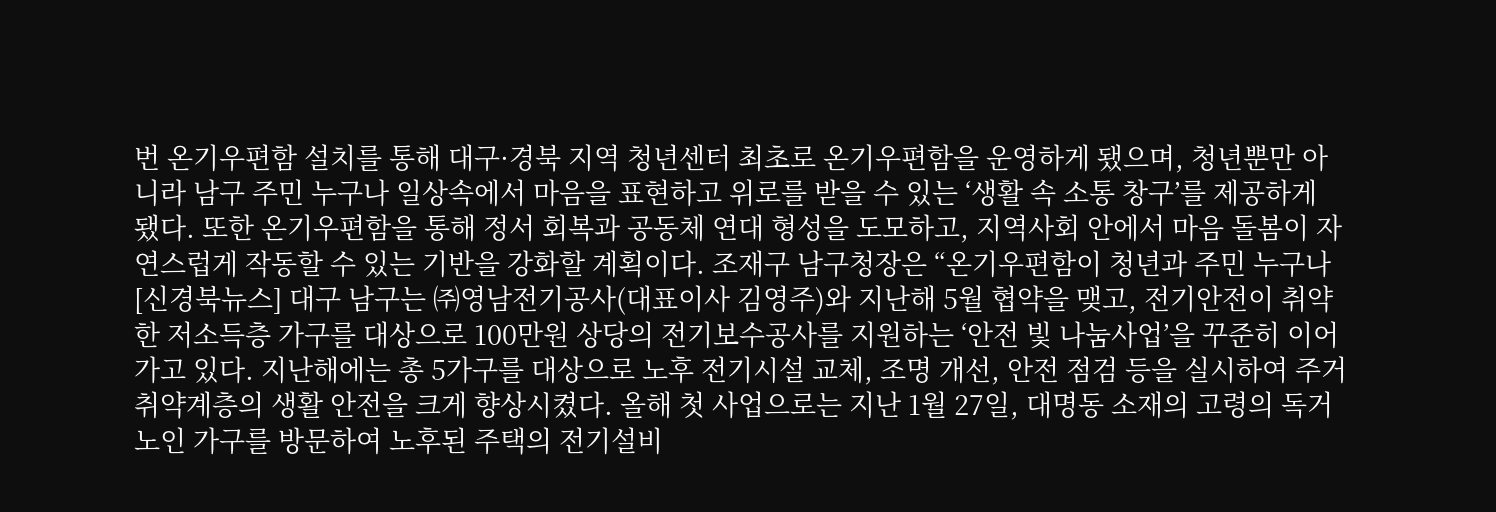번 온기우편함 설치를 통해 대구·경북 지역 청년센터 최초로 온기우편함을 운영하게 됐으며, 청년뿐만 아니라 남구 주민 누구나 일상속에서 마음을 표현하고 위로를 받을 수 있는 ‘생활 속 소통 창구’를 제공하게 됐다. 또한 온기우편함을 통해 정서 회복과 공동체 연대 형성을 도모하고, 지역사회 안에서 마음 돌봄이 자연스럽게 작동할 수 있는 기반을 강화할 계획이다. 조재구 남구청장은 “온기우편함이 청년과 주민 누구나
[신경북뉴스] 대구 남구는 ㈜영남전기공사(대표이사 김영주)와 지난해 5월 협약을 맺고, 전기안전이 취약한 저소득층 가구를 대상으로 100만원 상당의 전기보수공사를 지원하는 ‘안전 빛 나눔사업’을 꾸준히 이어가고 있다. 지난해에는 총 5가구를 대상으로 노후 전기시설 교체, 조명 개선, 안전 점검 등을 실시하여 주거취약계층의 생활 안전을 크게 향상시켰다. 올해 첫 사업으로는 지난 1월 27일, 대명동 소재의 고령의 독거노인 가구를 방문하여 노후된 주택의 전기설비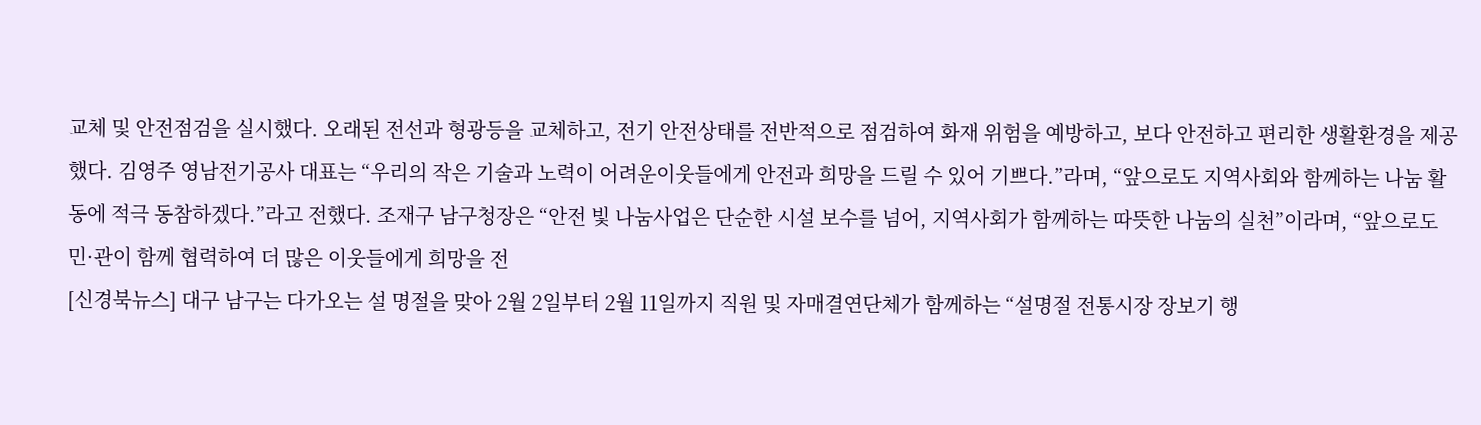교체 및 안전점검을 실시했다. 오래된 전선과 형광등을 교체하고, 전기 안전상태를 전반적으로 점검하여 화재 위험을 예방하고, 보다 안전하고 편리한 생활환경을 제공했다. 김영주 영남전기공사 대표는 “우리의 작은 기술과 노력이 어려운이웃들에게 안전과 희망을 드릴 수 있어 기쁘다.”라며, “앞으로도 지역사회와 함께하는 나눔 활동에 적극 동참하겠다.”라고 전했다. 조재구 남구청장은 “안전 빛 나눔사업은 단순한 시설 보수를 넘어, 지역사회가 함께하는 따뜻한 나눔의 실천”이라며, “앞으로도 민·관이 함께 협력하여 더 많은 이웃들에게 희망을 전
[신경북뉴스] 대구 남구는 다가오는 설 명절을 맞아 2월 2일부터 2월 11일까지 직원 및 자매결연단체가 함께하는 “설명절 전통시장 장보기 행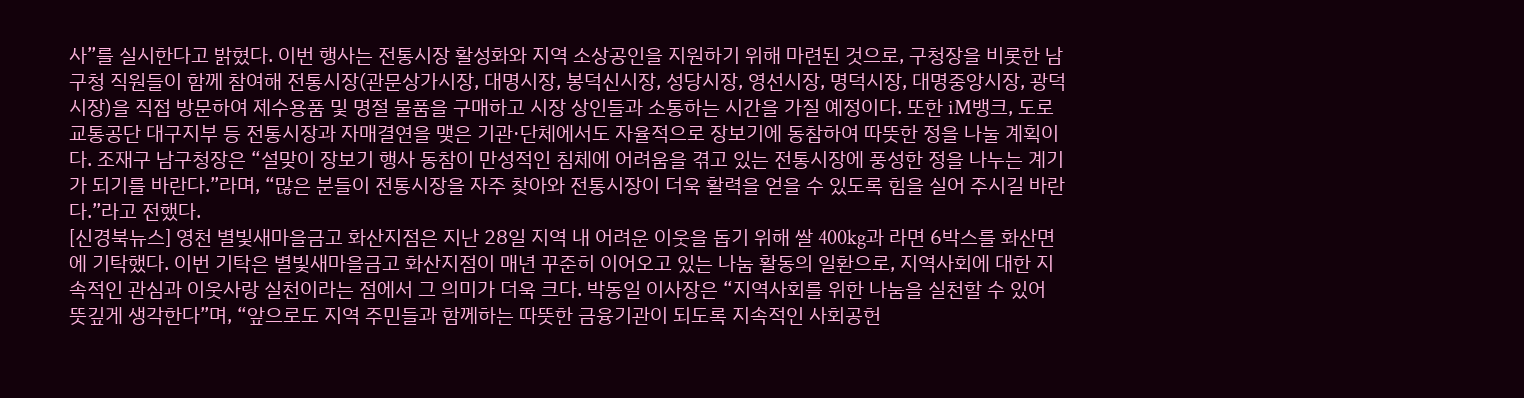사”를 실시한다고 밝혔다. 이번 행사는 전통시장 활성화와 지역 소상공인을 지원하기 위해 마련된 것으로, 구청장을 비롯한 남구청 직원들이 함께 참여해 전통시장(관문상가시장, 대명시장, 봉덕신시장, 성당시장, 영선시장, 명덕시장, 대명중앙시장, 광덕시장)을 직접 방문하여 제수용품 및 명절 물품을 구매하고 시장 상인들과 소통하는 시간을 가질 예정이다. 또한 iM뱅크, 도로교통공단 대구지부 등 전통시장과 자매결연을 맺은 기관·단체에서도 자율적으로 장보기에 동참하여 따뜻한 정을 나눌 계획이다. 조재구 남구청장은 “설맞이 장보기 행사 동참이 만성적인 침체에 어려움을 겪고 있는 전통시장에 풍성한 정을 나누는 계기가 되기를 바란다.”라며, “많은 분들이 전통시장을 자주 찾아와 전통시장이 더욱 활력을 얻을 수 있도록 힘을 실어 주시길 바란다.”라고 전했다.
[신경북뉴스] 영천 별빛새마을금고 화산지점은 지난 28일 지역 내 어려운 이웃을 돕기 위해 쌀 400kg과 라면 6박스를 화산면에 기탁했다. 이번 기탁은 별빛새마을금고 화산지점이 매년 꾸준히 이어오고 있는 나눔 활동의 일환으로, 지역사회에 대한 지속적인 관심과 이웃사랑 실천이라는 점에서 그 의미가 더욱 크다. 박동일 이사장은 “지역사회를 위한 나눔을 실천할 수 있어 뜻깊게 생각한다”며, “앞으로도 지역 주민들과 함께하는 따뜻한 금융기관이 되도록 지속적인 사회공헌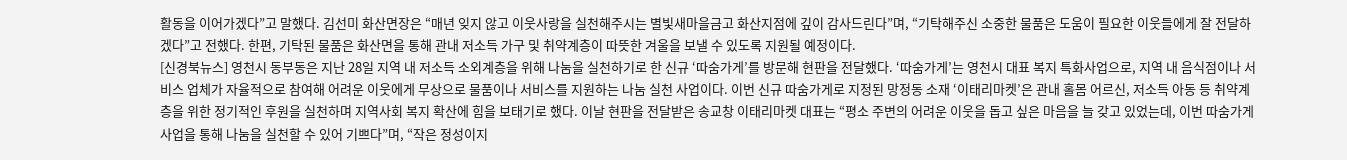활동을 이어가겠다”고 말했다. 김선미 화산면장은 “매년 잊지 않고 이웃사랑을 실천해주시는 별빛새마을금고 화산지점에 깊이 감사드린다”며, “기탁해주신 소중한 물품은 도움이 필요한 이웃들에게 잘 전달하겠다”고 전했다. 한편, 기탁된 물품은 화산면을 통해 관내 저소득 가구 및 취약계층이 따뜻한 겨울을 보낼 수 있도록 지원될 예정이다.
[신경북뉴스] 영천시 동부동은 지난 28일 지역 내 저소득 소외계층을 위해 나눔을 실천하기로 한 신규 ‘따숨가게’를 방문해 현판을 전달했다. ‘따숨가게’는 영천시 대표 복지 특화사업으로, 지역 내 음식점이나 서비스 업체가 자율적으로 참여해 어려운 이웃에게 무상으로 물품이나 서비스를 지원하는 나눔 실천 사업이다. 이번 신규 따숨가게로 지정된 망정동 소재 ‘이태리마켓’은 관내 홀몸 어르신, 저소득 아동 등 취약계층을 위한 정기적인 후원을 실천하며 지역사회 복지 확산에 힘을 보태기로 했다. 이날 현판을 전달받은 송교창 이태리마켓 대표는 “평소 주변의 어려운 이웃을 돕고 싶은 마음을 늘 갖고 있었는데, 이번 따숨가게 사업을 통해 나눔을 실천할 수 있어 기쁘다”며, “작은 정성이지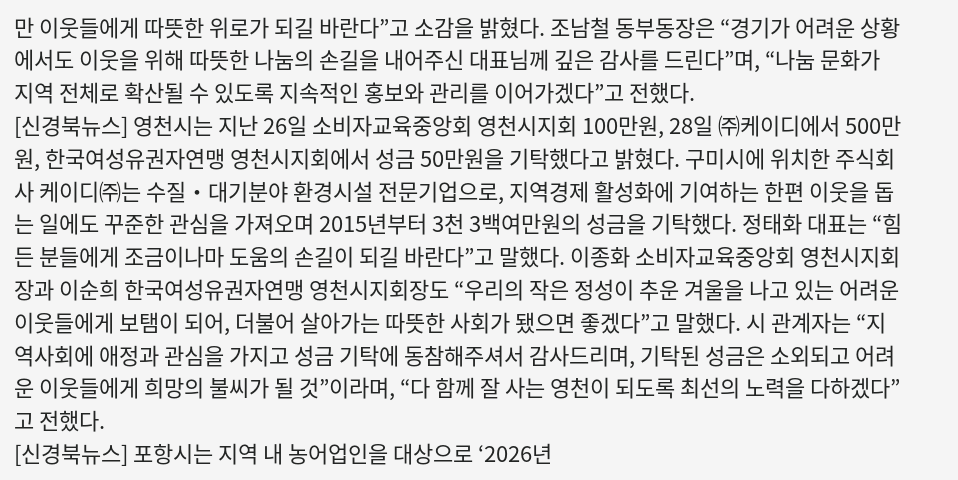만 이웃들에게 따뜻한 위로가 되길 바란다”고 소감을 밝혔다. 조남철 동부동장은 “경기가 어려운 상황에서도 이웃을 위해 따뜻한 나눔의 손길을 내어주신 대표님께 깊은 감사를 드린다”며, “나눔 문화가 지역 전체로 확산될 수 있도록 지속적인 홍보와 관리를 이어가겠다”고 전했다.
[신경북뉴스] 영천시는 지난 26일 소비자교육중앙회 영천시지회 100만원, 28일 ㈜케이디에서 500만원, 한국여성유권자연맹 영천시지회에서 성금 50만원을 기탁했다고 밝혔다. 구미시에 위치한 주식회사 케이디㈜는 수질・대기분야 환경시설 전문기업으로, 지역경제 활성화에 기여하는 한편 이웃을 돕는 일에도 꾸준한 관심을 가져오며 2015년부터 3천 3백여만원의 성금을 기탁했다. 정태화 대표는 “힘든 분들에게 조금이나마 도움의 손길이 되길 바란다”고 말했다. 이종화 소비자교육중앙회 영천시지회장과 이순희 한국여성유권자연맹 영천시지회장도 “우리의 작은 정성이 추운 겨울을 나고 있는 어려운 이웃들에게 보탬이 되어, 더불어 살아가는 따뜻한 사회가 됐으면 좋겠다”고 말했다. 시 관계자는 “지역사회에 애정과 관심을 가지고 성금 기탁에 동참해주셔서 감사드리며, 기탁된 성금은 소외되고 어려운 이웃들에게 희망의 불씨가 될 것”이라며, “다 함께 잘 사는 영천이 되도록 최선의 노력을 다하겠다”고 전했다.
[신경북뉴스] 포항시는 지역 내 농어업인을 대상으로 ‘2026년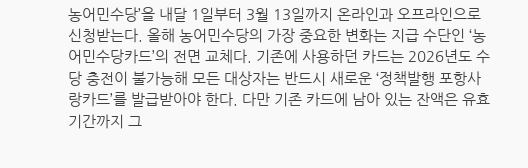농어민수당’을 내달 1일부터 3월 13일까지 온라인과 오프라인으로 신청받는다. 올해 농어민수당의 가장 중요한 변화는 지급 수단인 ‘농어민수당카드’의 전면 교체다. 기존에 사용하던 카드는 2026년도 수당 충전이 불가능해 모든 대상자는 반드시 새로운 ‘정책발행 포항사랑카드’를 발급받아야 한다. 다만 기존 카드에 남아 있는 잔액은 유효기간까지 그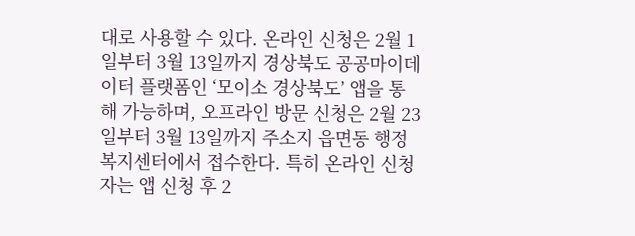대로 사용할 수 있다. 온라인 신청은 2월 1일부터 3월 13일까지 경상북도 공공마이데이터 플랫폼인 ‘모이소 경상북도’ 앱을 통해 가능하며, 오프라인 방문 신청은 2월 23일부터 3월 13일까지 주소지 읍면동 행정복지센터에서 접수한다. 특히 온라인 신청자는 앱 신청 후 2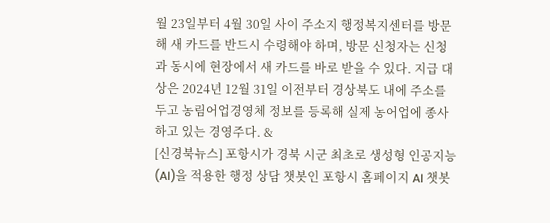월 23일부터 4월 30일 사이 주소지 행정복지센터를 방문해 새 카드를 반드시 수령해야 하며, 방문 신청자는 신청과 동시에 현장에서 새 카드를 바로 받을 수 있다. 지급 대상은 2024년 12월 31일 이전부터 경상북도 내에 주소를 두고 농림어업경영체 정보를 등록해 실제 농어업에 종사하고 있는 경영주다. &
[신경북뉴스] 포항시가 경북 시군 최초로 생성형 인공지능(AI)을 적용한 행정 상담 챗봇인 포항시 홈페이지 AI 챗봇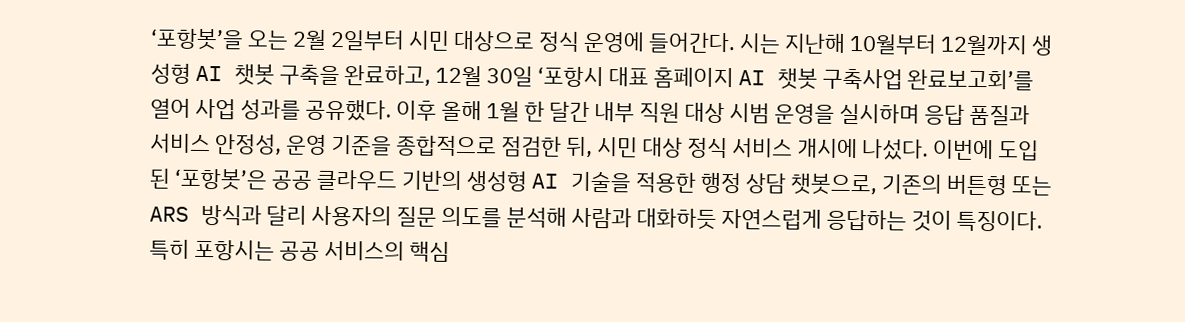‘포항봇’을 오는 2월 2일부터 시민 대상으로 정식 운영에 들어간다. 시는 지난해 10월부터 12월까지 생성형 AI 챗봇 구축을 완료하고, 12월 30일 ‘포항시 대표 홈페이지 AI 챗봇 구축사업 완료보고회’를 열어 사업 성과를 공유했다. 이후 올해 1월 한 달간 내부 직원 대상 시범 운영을 실시하며 응답 품질과 서비스 안정성, 운영 기준을 종합적으로 점검한 뒤, 시민 대상 정식 서비스 개시에 나섰다. 이번에 도입된 ‘포항봇’은 공공 클라우드 기반의 생성형 AI 기술을 적용한 행정 상담 챗봇으로, 기존의 버튼형 또는 ARS 방식과 달리 사용자의 질문 의도를 분석해 사람과 대화하듯 자연스럽게 응답하는 것이 특징이다. 특히 포항시는 공공 서비스의 핵심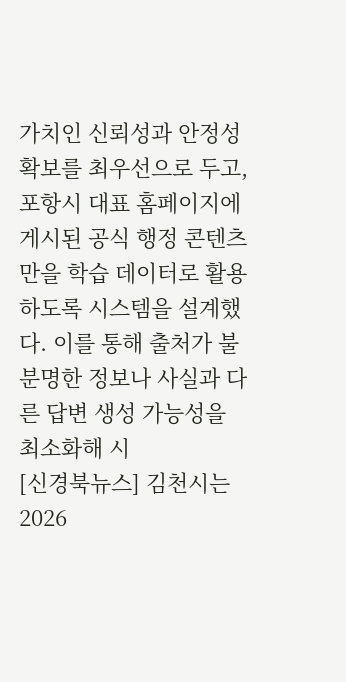가치인 신뢰성과 안정성 확보를 최우선으로 두고, 포항시 대표 홈페이지에 게시된 공식 행정 콘텐츠만을 학습 데이터로 활용하도록 시스템을 설계했다. 이를 통해 출처가 불분명한 정보나 사실과 다른 답변 생성 가능성을 최소화해 시
[신경북뉴스] 김천시는 2026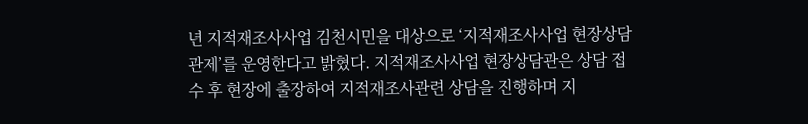년 지적재조사사업 김천시민을 대상으로 ‘지적재조사사업 현장상담관제’를 운영한다고 밝혔다. 지적재조사사업 현장상담관은 상담 접수 후 현장에 출장하여 지적재조사관련 상담을 진행하며 지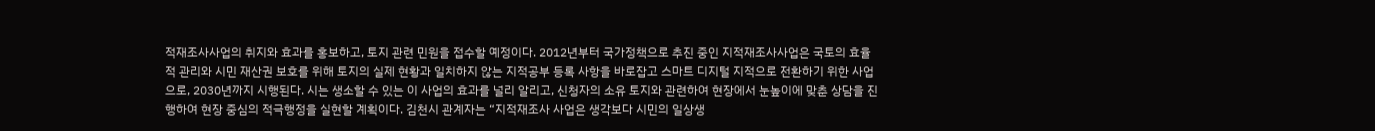적재조사사업의 취지와 효과를 홍보하고, 토지 관련 민원을 접수할 예정이다. 2012년부터 국가정책으로 추진 중인 지적재조사사업은 국토의 효율적 관리와 시민 재산권 보호를 위해 토지의 실제 현황과 일치하지 않는 지적공부 등록 사항을 바로잡고 스마트 디지털 지적으로 전환하기 위한 사업으로, 2030년까지 시행된다. 시는 생소할 수 있는 이 사업의 효과를 널리 알리고, 신청자의 소유 토지와 관련하여 현장에서 눈높이에 맞춘 상담을 진행하여 현장 중심의 적극행정을 실현할 계획이다. 김천시 관계자는 “지적재조사 사업은 생각보다 시민의 일상생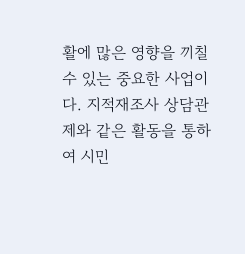활에 많은 영향을 끼칠 수 있는 중요한 사업이다. 지적재조사 상담관제와 같은 활동을 통하여 시민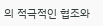의 적극적인 협조와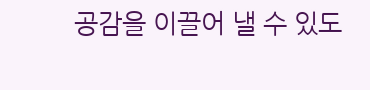공감을 이끌어 낼 수 있도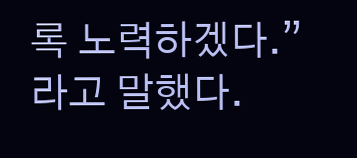록 노력하겠다.”라고 말했다.